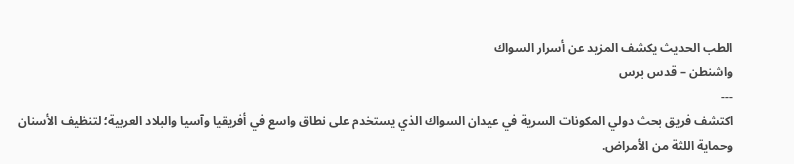الطب الحديث يكشف المزيد عن أسرار السواك
واشنطن – قدس برس
---
اكتشف فريق بحث دولي المكونات السرية في عيدان السواك الذي يستخدم على نطاق واسع في أفريقيا وآسيا والبلاد العربية؛ لتنظيف الأسنان وحماية اللثة من الأمراض.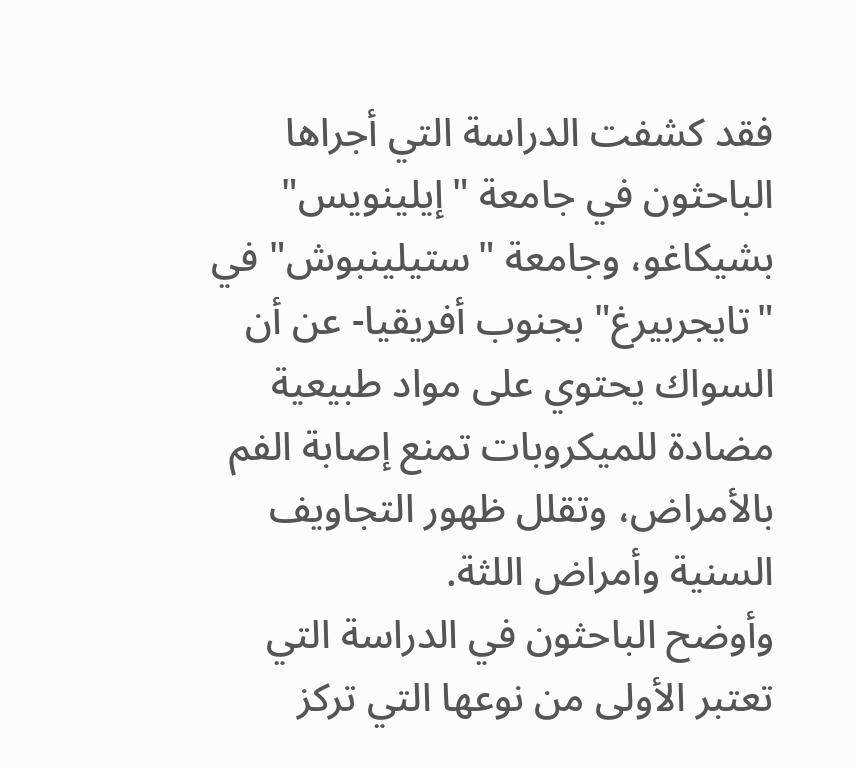فقد كشفت الدراسة التي أجراها الباحثون في جامعة "إيلينويس" بشيكاغو، وجامعة "ستيلينبوش" في "تايجربيرغ" بجنوب أفريقيا- عن أن السواك يحتوي على مواد طبيعية مضادة للميكروبات تمنع إصابة الفم بالأمراض، وتقلل ظهور التجاويف السنية وأمراض اللثة.
وأوضح الباحثون في الدراسة التي تعتبر الأولى من نوعها التي تركز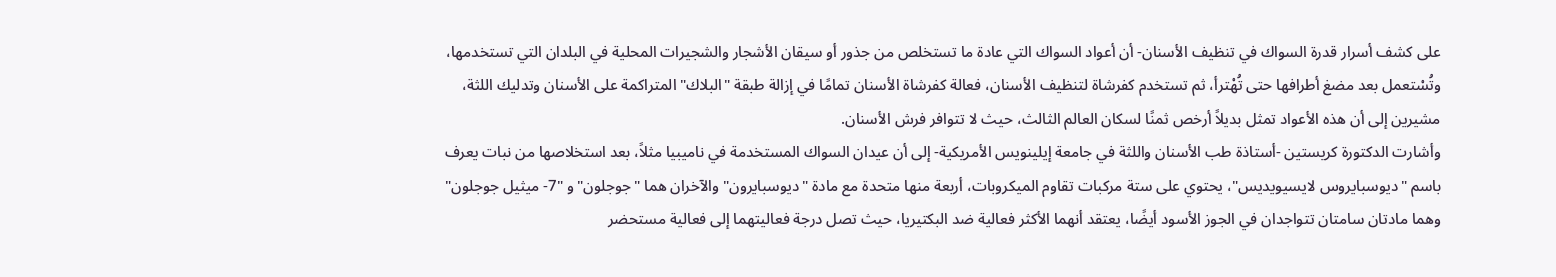على كشف أسرار قدرة السواك في تنظيف الأسنان- أن أعواد السواك التي عادة ما تستخلص من جذور أو سيقان الأشجار والشجيرات المحلية في البلدان التي تستخدمها، وتُسْتعمل بعد مضغ أطرافها حتى تُهْترأ، ثم تستخدم كفرشاة لتنظيف الأسنان، فعالة كفرشاة الأسنان تمامًا في إزالة طبقة "البلاك" المتراكمة على الأسنان وتدليك اللثة، مشيرين إلى أن هذه الأعواد تمثل بديلاً أرخص ثمنًا لسكان العالم الثالث، حيث لا تتوافر فرش الأسنان.
وأشارت الدكتورة كريستين -أستاذة طب الأسنان واللثة في جامعة إيلينويس الأمريكية- إلى أن عيدان السواك المستخدمة في ناميبيا مثلاً، بعد استخلاصها من نبات يعرف باسم "ديوسبايروس لايسيويديس"، يحتوي على ستة مركبات تقاوم الميكروبات، أربعة منها متحدة مع مادة "ديوسبايرون" والآخران هما "جوجلون" و "7- ميثيل جوجلون" وهما مادتان سامتان تتواجدان في الجوز الأسود أيضًا، يعتقد أنهما الأكثر فعالية ضد البكتيريا، حيث تصل درجة فعاليتهما إلى فعالية مستحضر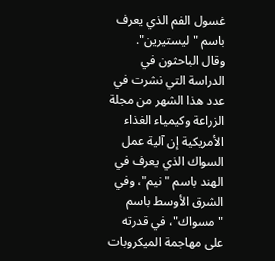غسول الفم الذي يعرف باسم "ليستيرين".
وقال الباحثون في الدراسة التي نشرت في عدد هذا الشهر من مجلة الزراعة وكيمياء الغذاء الأمريكية إن آلية عمل السواك الذي يعرف في الهند باسم "نيم"، وفي الشرق الأوسط باسم "مسواك"، في قدرته على مهاجمة الميكروبات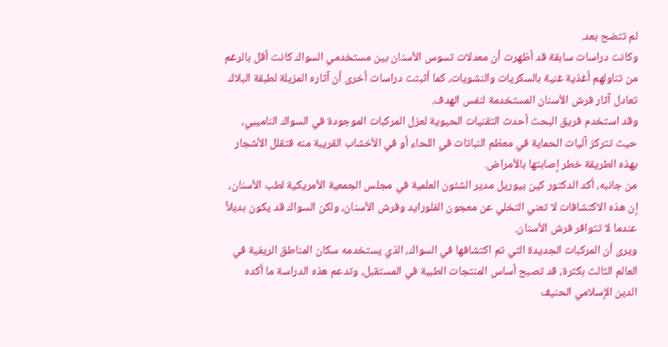لم تتضح بعد.
وكانت دراسات سابقة قد أظهرت أن معدلات تسوس الأسنان بين مستخدمي السواك كانت أقل بالرغم من تناولهم أغذية غنية بالسكريات والنشويات، كما أثبتت دراسات أخرى أن آثاره المزيلة لطبقة البلاك تعادل آثار فرش الأسنان المستخدمة لنفس الهدف.
وقد استخدم فريق البحث أحدث التقنيات الحيوية لعزل المركبات الموجودة في السواك الناميبي، حيث تتركز آليات الحماية في معظم النباتات في اللحاء أو في الأخشاب القريبة منه فتقلل الأشجار بهذه الطريقة خطر إصابتها بالأمراض.
من جانبه، أكد الدكتور كين بيوريل مدير الشئون العلمية في مجلس الجمعية الأمريكية لطب الأسنان، إن هذه الاكتشافات لا تعني التخلي عن معجون الفلورايد وفرش الأسنان، ولكن السواك قد يكون بديلاً عندما لا تتوافر فرش الأسنان.
ويرى أن المركبات الجديدة التي تم اكتشافها في السواك، الذي يستخدمه سكان المناطق الريفية في العالم الثالث بكثرة، قد تصبح أساس المنتجات الطبية في المستقبل، وتدعم هذه الدراسة ما أكده الدين الإسلامي الحنيف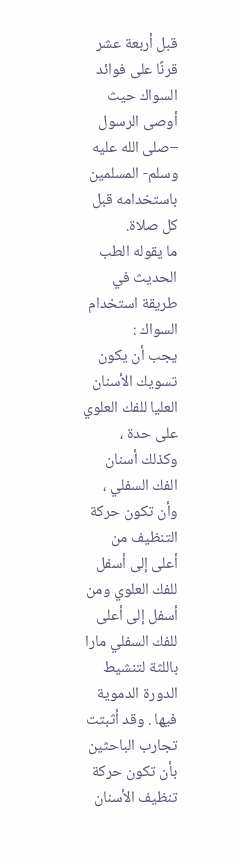قبل أربعة عشر قرنًا على فوائد السواك حيث أوصى الرسول –صلى الله عليه وسلم- المسلمين باستخدامه قبل كل صلاة.
ما يقوله الطب الحديث في طريقة استخدام السواك :
يجب أن يكون تسويك الأسنان العليا للفك العلوي على حدة ، وكذلك أسنان الفك السفلي ، وأن تكون حركة التنظيف من أعلى إلى أسفل للفك العلوي ومن أسفل إلى أعلى للفك السفلي مارا باللثة لتنشيط الدورة الدموية فيها . وقد أثبتت تجارب الباحثين بأن تكون حركة تنظيف الأسنان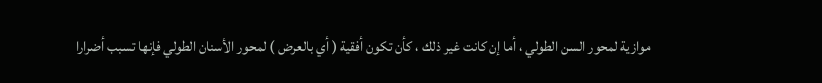موازية لمحور السن الطولي ، أما إن كانت غير ذلك ، كأن تكون أفقية ( أي بالعرض ) لمحور الأسنان الطولي فإنها تسبب أضرارا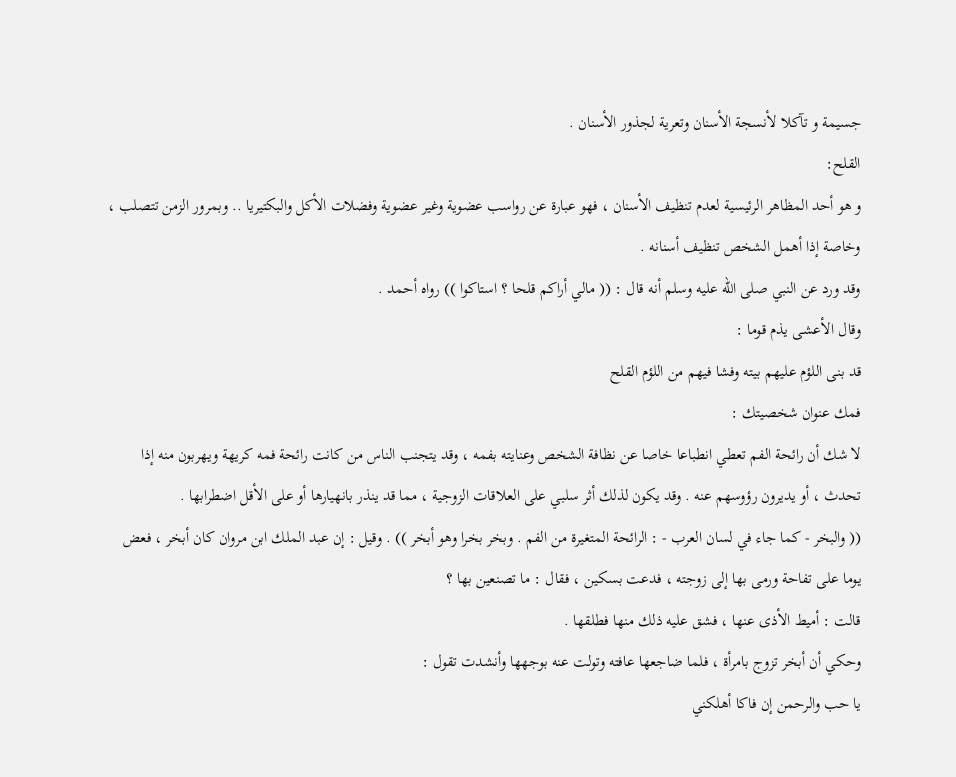جسيمة و تآكلا لأنسجة الأسنان وتعرية لجذور الأسنان .
القلح:
و هو أحد المظاهر الرئيسية لعدم تنظيف الأسنان ، فهو عبارة عن رواسب عضوية وغير عضوية وفضلات الأكل والبكتيريا .. وبمرور الزمن تتصلب ، وخاصة إذا أهمل الشخص تنظيف أسنانه .
وقد ورد عن النبي صلى الله عليه وسلم أنه قال : (( مالي أراكم قلحا ؟ استاكوا )) رواه أحمد .
وقال الأعشى يذم قوما :
قد بنى اللؤم عليهم بيته وفشا فيهم من اللؤم القلح
فمك عنوان شخصيتك :
لا شك أن رائحة الفم تعطي انطباعا خاصا عن نظافة الشخص وعنايته بفمه ، وقد يتجنب الناس من كانت رائحة فمه كريهة ويهربون منه إذا تحدث ، أو يديرون رؤوسهم عنه . وقد يكون لذلك أثر سلبي على العلاقات الزوجية ، مما قد ينذر بانهيارها أو على الأقل اضطرابها .
(( والبخر - كما جاء في لسان العرب - : الرائحة المتغيرة من الفم . وبخر بخرا وهو أبخر )) . وقيل : إن عبد الملك ابن مروان كان أبخر ، فعض يوما على تفاحة ورمى بها إلى زوجته ، فدعت بسكين ، فقال : ما تصنعين بها ؟
قالت : أميط الأذى عنها ، فشق عليه ذلك منها فطلقها .
وحكي أن أبخر تزوج بامرأة ، فلما ضاجعها عافته وتولت عنه بوجهها وأنشدت تقول :
يا حب والرحمن إن فاكا أهلكني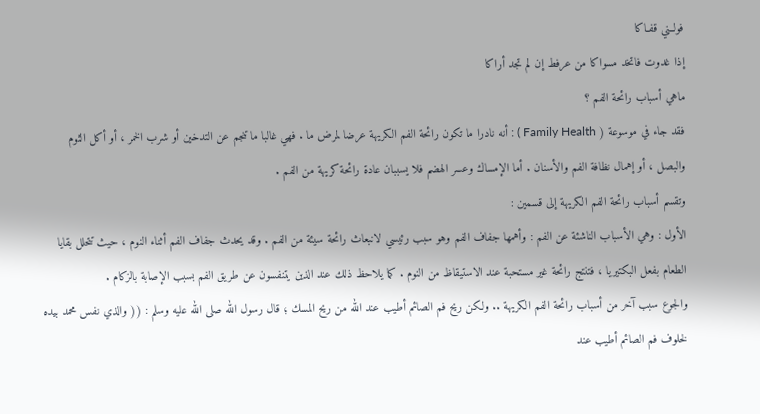فولــني قفـاكا
إذا غدوت فاتخد مسواكا من عرفط إن لم تجد أراكا
ماهي أسباب رائحة الفم ؟
فقد جاء في موسوعة ( Family Health ) : أنه نادرا ما تكون رائحة الفم الكريهة عرضا لمرض ما . فهي غالبا ما تنجم عن التدخين أو شرب الخمر ، أو أكل الثوم والبصل ، أو إهمال نظافة الفم والأسنان . أما الإمساك وعسر الهضم فلا يسببان عادة رائحة كريهة من الفم .
وتقسم أسباب رائحة الفم الكريهة إلى قسمين :
الأول : وهي الأسباب الناشئة عن الفم : وأهمها جفاف الفم وهو سبب رئيسي لانبعاث رائحة سيئة من الفم . وقد يحدث جفاف الفم أثناء النوم ، حيث تتحلل بقايا الطعام بفعل البكتيريا ، فتنتج رائحة غير مستحبة عند الاستيقاظ من النوم . كما يلاحظ ذلك عند الذين يتنفسون عن طريق الفم بسبب الإصابة بالزكام .
والجوع سبب آخر من أسباب رائحة الفم الكريهة .. ولكن ريح فم الصائم أطيب عند الله من ريح المسك ؛ قال رسول الله صلى الله عليه وسلم : (( والذي نفس محمد بيده لخلوف فم الصائم أطيب عند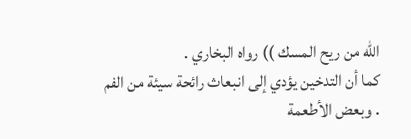الله من ريح المسك )) رواه البخاري .
كما أن التدخين يؤدي إلى انبعاث رائحة سيئة من الفم . وبعض الأطعمة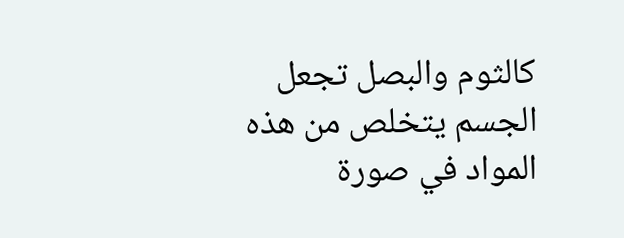كالثوم والبصل تجعل الجسم يتخلص من هذه المواد في صورة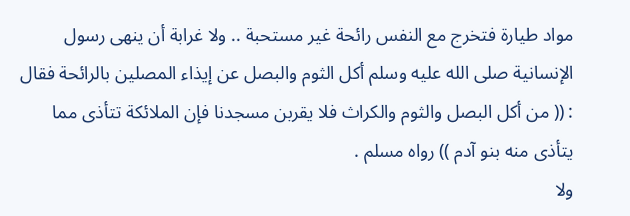مواد طيارة فتخرج مع النفس رائحة غير مستحبة .. ولا غرابة أن ينهى رسول الإنسانية صلى الله عليه وسلم أكل الثوم والبصل عن إيذاء المصلين بالرائحة فقال : (( من أكل البصل والثوم والكراث فلا يقربن مسجدنا فإن الملائكة تتأذى مما يتأذى منه بنو آدم )) رواه مسلم .
ولا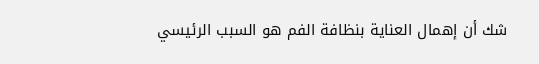شك أن إهمال العناية بنظافة الفم هو السبب الرئيسي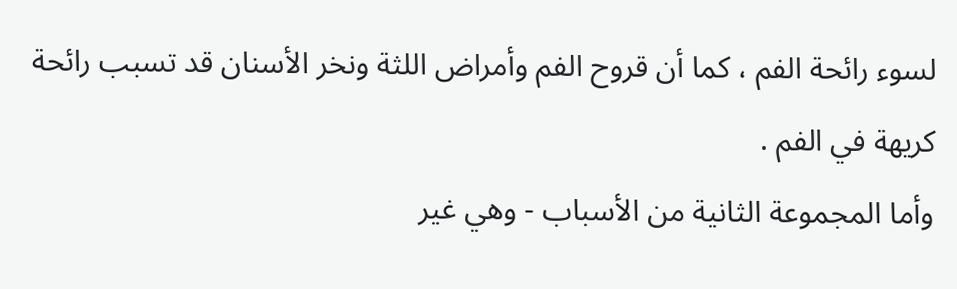لسوء رائحة الفم ، كما أن قروح الفم وأمراض اللثة ونخر الأسنان قد تسبب رائحة كريهة في الفم .
وأما المجموعة الثانية من الأسباب - وهي غير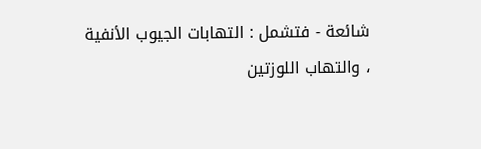شائعة - فتشمل : التهابات الجيوب الأنفية ، والتهاب اللوزتين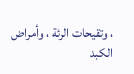، وتقيحات الرئة ، وأمراض الكبد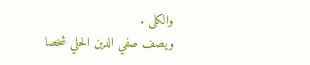والكلى .
ويصف صفي الدين الحلي شخصا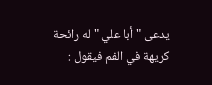يدعى " أبا علي " له رائحة كريهة في الفم فيقول :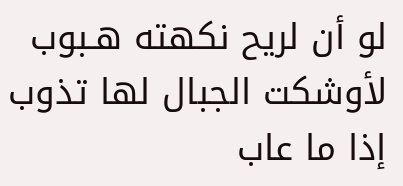لو أن لريح نكهته هـبوب لأوشكت الجبال لها تذوب
إذا ما عاب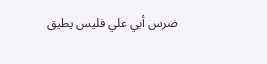ضرس أبي علي فليس يطيق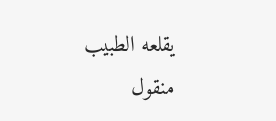يقلعه الطبيب
منقول